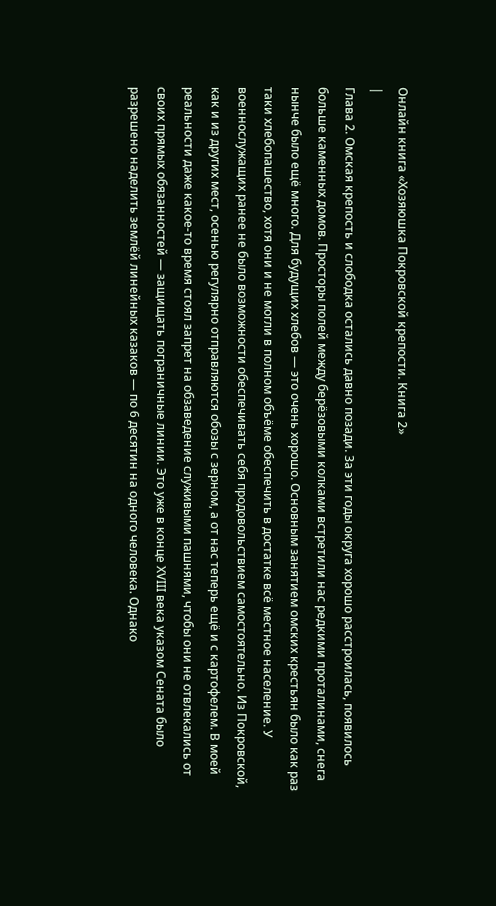Онлайн книга «Хозяюшка Покровской крепости. Книга 2»
|
Глава 2. Омская крепость и слободка остались давно позади. За эти годы округа хорошо расстроилась, появилось больше каменных домов. Просторы полей между берёзовыми колками встретили нас редкими проталинами, снега нынче было ещё много. Для будущих хлебов — это очень хорошо. Основным занятием омских крестьян было как раз таки хлебопашество, хотя они и не могли в полном объёме обеспечить в достатке всё местное население. У военнослужащих ранее не было возможности обеспечивать себя продовольствием самостоятельно. Из Покровской, как и из других мест, осенью регулярно отправляются обозы с зерном, а от нас теперь ещё и с картофелем. В моей реальности даже какое-то время стоял запрет на обзаведение служивыми пашнями, чтобы они не отвлекались от своих прямых обязанностей — защищать пограничные линии. Это уже в конце ХVIII века указом Сената было разрешено наделить землёй линейных казаков — по 6 десятин на одного человека. Однако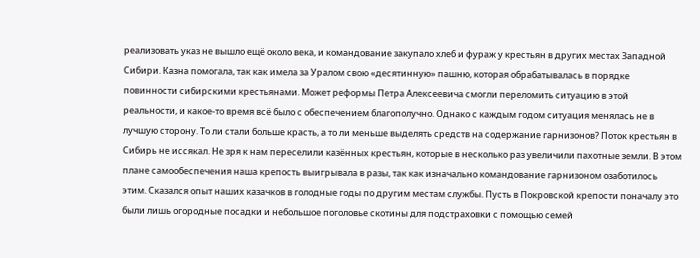реализовать указ не вышло ещё около века, и командование закупало хлеб и фураж у крестьян в других местах Западной Сибири. Казна помогала, так как имела за Уралом свою «десятинную» пашню, которая обрабатывалась в порядке повинности сибирскими крестьянами. Может реформы Петра Алексеевича смогли переломить ситуацию в этой реальности, и какое-то время всё было с обеспечением благополучно. Однако с каждым годом ситуация менялась не в лучшую сторону. То ли стали больше красть, а то ли меньше выделять средств на содержание гарнизонов? Поток крестьян в Сибирь не иссякал. Не зря к нам переселили казённых крестьян, которые в несколько раз увеличили пахотные земли. В этом плане самообеспечения наша крепость выигрывала в разы, так как изначально командование гарнизоном озаботилось этим. Сказался опыт наших казачков в голодные годы по другим местам службы. Пусть в Покровской крепости поначалу это были лишь огородные посадки и небольшое поголовье скотины для подстраховки с помощью семей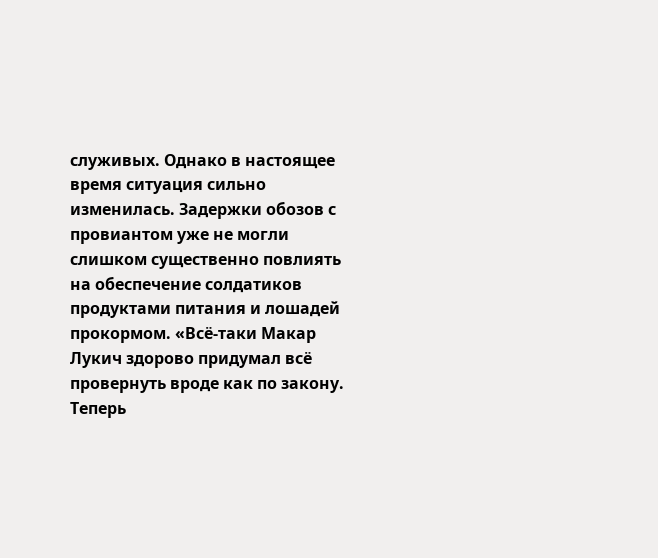служивых. Однако в настоящее время ситуация сильно изменилась. Задержки обозов с провиантом уже не могли слишком существенно повлиять на обеспечение солдатиков продуктами питания и лошадей прокормом. «Всё-таки Макар Лукич здорово придумал всё провернуть вроде как по закону. Теперь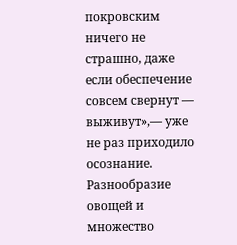покровским ничего не страшно, даже если обеспечение совсем свернут — выживут»,— уже не раз приходило осознание. Разнообразие овощей и множество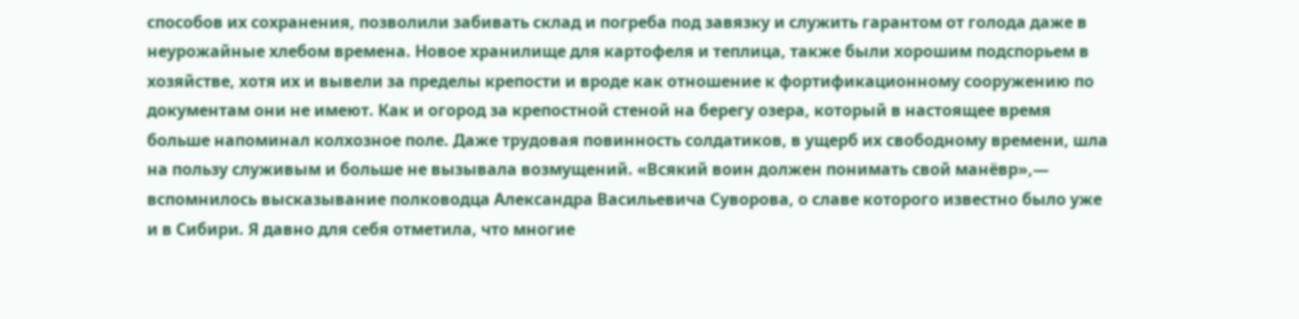способов их сохранения, позволили забивать склад и погреба под завязку и служить гарантом от голода даже в неурожайные хлебом времена. Новое хранилище для картофеля и теплица, также были хорошим подспорьем в хозяйстве, хотя их и вывели за пределы крепости и вроде как отношение к фортификационному сооружению по документам они не имеют. Как и огород за крепостной стеной на берегу озера, который в настоящее время больше напоминал колхозное поле. Даже трудовая повинность солдатиков, в ущерб их свободному времени, шла на пользу служивым и больше не вызывала возмущений. «Всякий воин должен понимать свой манёвр»,— вспомнилось высказывание полководца Александра Васильевича Суворова, о славе которого известно было уже и в Сибири. Я давно для себя отметила, что многие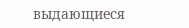выдающиеся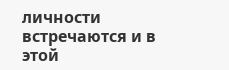личности встречаются и в этой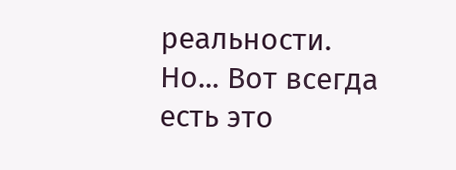реальности. Но... Вот всегда есть это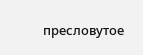пресловутое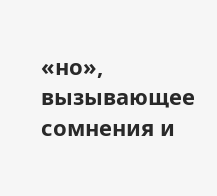«но», вызывающее сомнения и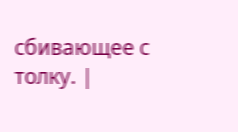сбивающее с толку. |